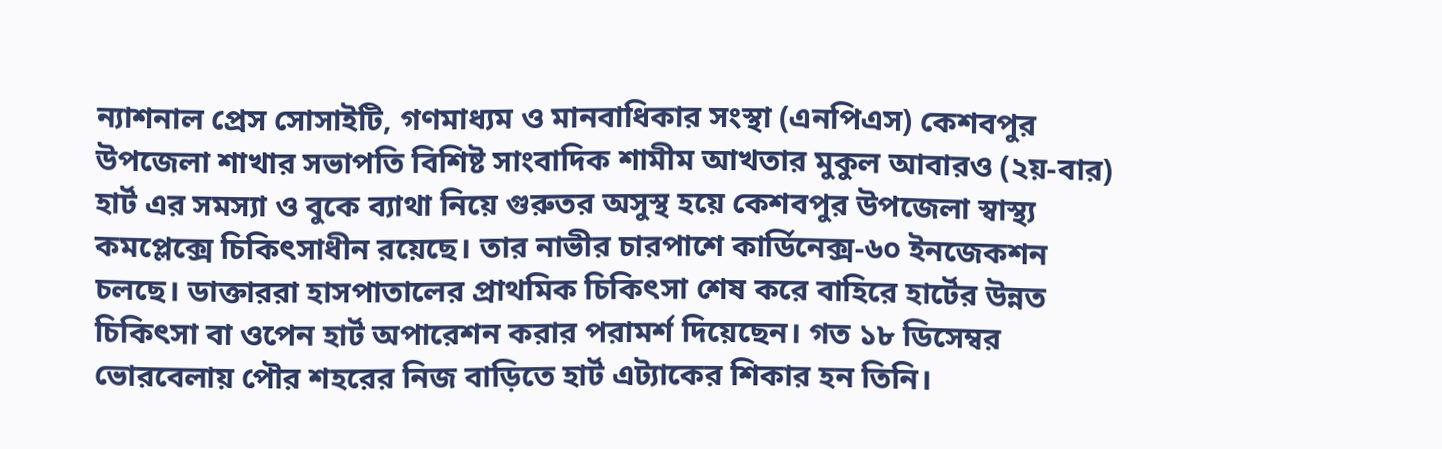ন্যাশনাল প্রেস সোসাইটি, গণমাধ্যম ও মানবাধিকার সংস্থা (এনপিএস) কেশবপুর উপজেলা শাখার সভাপতি বিশিষ্ট সাংবাদিক শামীম আখতার মুকুল আবারও (২য়-বার) হার্ট এর সমস্যা ও বুকে ব্যাথা নিয়ে গুরুতর অসুস্থ হয়ে কেশবপুর উপজেলা স্বাস্থ্য কমপ্লেক্সে চিকিৎসাধীন রয়েছে। তার নাভীর চারপাশে কার্ডিনেক্স-৬০ ইনজেকশন চলছে। ডাক্তাররা হাসপাতালের প্রাথমিক চিকিৎসা শেষ করে বাহিরে হার্টের উন্নত চিকিৎসা বা ওপেন হার্ট অপারেশন করার পরামর্শ দিয়েছেন। গত ১৮ ডিসেম্বর ভোরবেলায় পৌর শহরের নিজ বাড়িতে হার্ট এট্যাকের শিকার হন তিনি।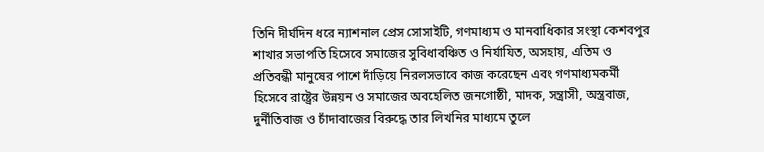তিনি দীর্ঘদিন ধরে ন্যাশনাল প্রেস সোসাইটি, গণমাধ্যম ও মানবাধিকার সংস্থা কেশবপুর শাখার সভাপতি হিসেবে সমাজের সুবিধাবঞ্চিত ও নির্যাযিত, অসহায়, এতিম ও প্রতিবন্ধী মানুষের পাশে দাঁড়িয়ে নিরলসভাবে কাজ করেছেন এবং গণমাধ্যমকর্মী হিসেবে রাষ্ট্রের উন্নয়ন ও সমাজের অবহেলিত জনগোষ্ঠী, মাদক, সন্ত্রাসী, অস্ত্রবাজ, দুর্নীতিবাজ ও চাঁদাবাজের বিরুদ্ধে তার লিখনির মাধ্যমে তুলে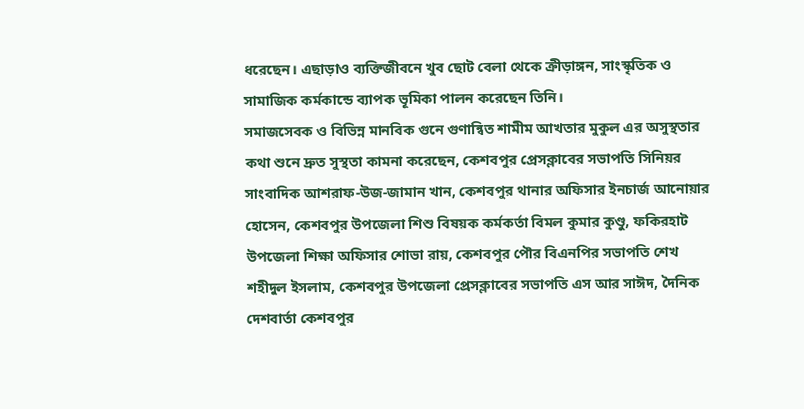ধরেছেন। এছাড়াও ব্যক্তিজীবনে খুব ছোট বেলা থেকে ক্রীড়াঙ্গন, সাংস্কৃতিক ও সামাজিক কর্মকান্ডে ব্যাপক ভূমিকা পালন করেছেন তিনি।
সমাজসেবক ও বিভিন্ন মানবিক গুনে গুণান্বিত শামীম আখতার মুকুল এর অসুস্থতার কথা শুনে দ্রুত সুস্থতা কামনা করেছেন, কেশবপুর প্রেসক্লাবের সভাপতি সিনিয়র সাংবাদিক আশরাফ-উজ-জামান খান, কেশবপুর থানার অফিসার ইনচার্জ আনোয়ার হোসেন, কেশবপুর উপজেলা শিশু বিষয়ক কর্মকর্তা বিমল কুমার কুণ্ডু, ফকিরহাট উপজেলা শিক্ষা অফিসার শোভা রায়, কেশবপুর পৌর বিএনপির সভাপতি শেখ শহীদুল ইসলাম, কেশবপুর উপজেলা প্রেসক্লাবের সভাপতি এস আর সাঈদ, দৈনিক দেশবার্তা কেশবপুর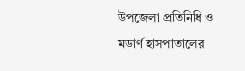উপজেলা প্রতিনিধি ও মডার্ণ হাসপাতালের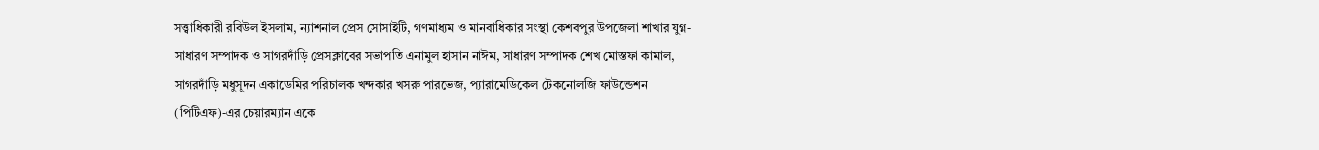সত্ত্বাধিকারী রবিউল ইসলাম, ন্যাশনাল প্রেস সোসাইটি, গণমাধ্যম ও মানবাধিকার সংস্থা কেশবপুর উপজেলা শাখার যুগ্ন-সাধারণ সম্পাদক ও সাগরদাঁড়ি প্রেসক্লাবের সভাপতি এনামুল হাসান নাঈম, সাধারণ সম্পাদক শেখ মোস্তফা কামাল, সাগরদাঁড়ি মধুসূদন একাডেমির পরিচালক খন্দকার খসরু পারভেজ, প্যারামেডিকেল টেকনোলজি ফাউন্ডেশন (পিটিএফ)-এর চেয়ারম্যান একে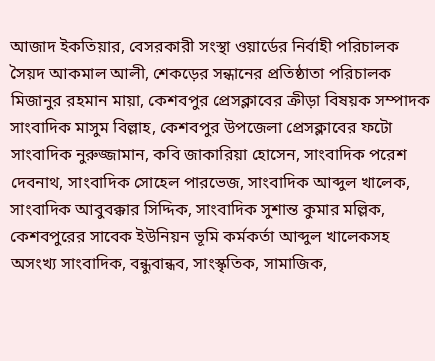আজাদ ইকতিয়ার, বেসরকারী সংস্থা ওয়ার্ডের নির্বাহী পরিচালক সৈয়দ আকমাল আলী, শেকড়ের সন্ধানের প্রতিষ্ঠাতা পরিচালক মিজানুর রহমান মায়া, কেশবপুর প্রেসক্লাবের ক্রীড়া বিষয়ক সম্পাদক সাংবাদিক মাসুম বিল্লাহ, কেশবপুর উপজেলা প্রেসক্লাবের ফটো সাংবাদিক নুরুজ্জামান, কবি জাকারিয়া হোসেন, সাংবাদিক পরেশ দেবনাথ, সাংবাদিক সোহেল পারভেজ, সাংবাদিক আব্দুল খালেক, সাংবাদিক আবুবক্কার সিদ্দিক, সাংবাদিক সুশান্ত কুমার মল্লিক, কেশবপুরের সাবেক ইউনিয়ন ভূমি কর্মকর্তা আব্দুল খালেকসহ অসংখ্য সাংবাদিক, বন্ধুবান্ধব, সাংস্কৃতিক, সামাজিক,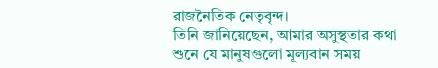রাজনৈতিক নেতৃবৃন্দ।
তিনি জানিয়েছেন, আমার অসুস্থতার কথা শুনে যে মানুষগুলো মূল্যবান সময়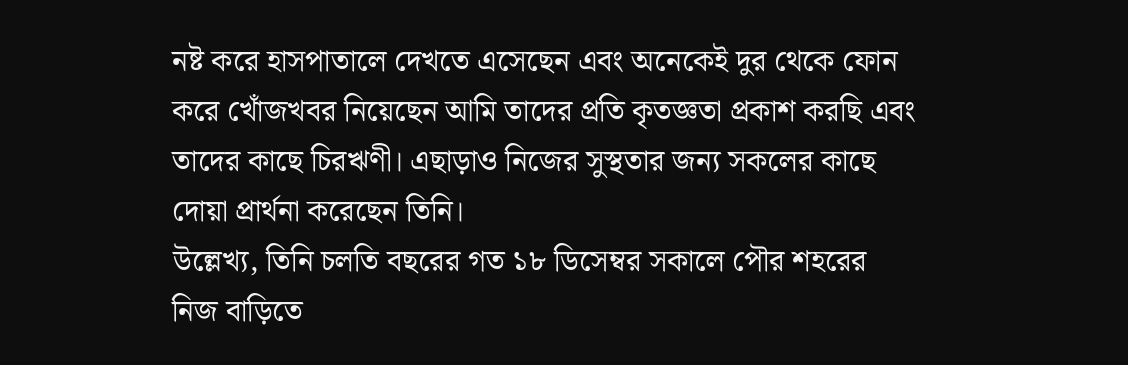নষ্ট করে হাসপাতালে দেখতে এসেছেন এবং অনেকেই দুর থেকে ফোন করে খোঁজখবর নিয়েছেন আমি তাদের প্রতি কৃতজ্ঞতা প্রকাশ করছি এবং তাদের কাছে চিরঋণী। এছাড়াও নিজের সুস্থতার জন্য সকলের কাছে দোয়া প্রার্থনা করেছেন তিনি।
উল্লেখ্য, তিনি চলতি বছরের গত ১৮ ডিসেম্বর সকালে পৌর শহরের নিজ বাড়িতে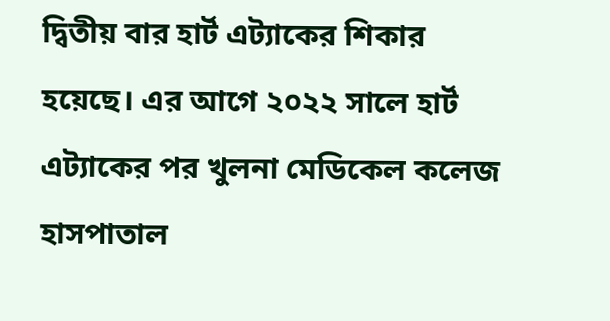দ্বিতীয় বার হার্ট এট্যাকের শিকার হয়েছে। এর আগে ২০২২ সালে হার্ট এট্যাকের পর খুলনা মেডিকেল কলেজ হাসপাতাল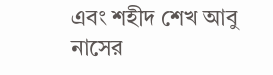এবং শহীদ শেখ আবু নাসের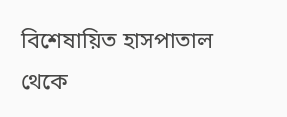বিশেষায়িত হাসপাতাল থেকে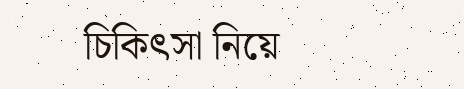চিকিৎসা নিয়ে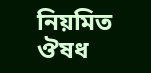নিয়মিত ঔষধ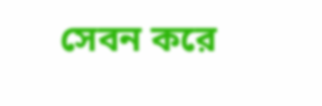সেবন করে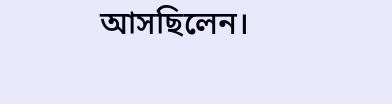আসছিলেন।